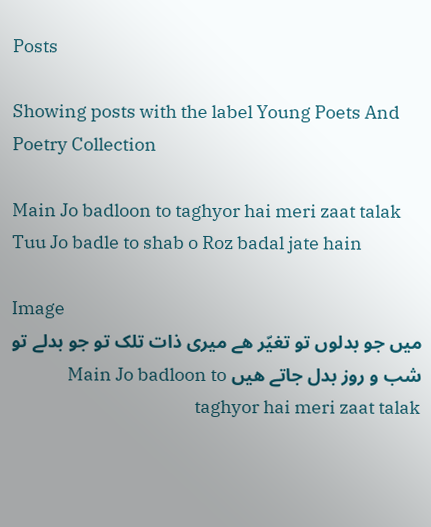Posts

Showing posts with the label Young Poets And Poetry Collection

Main Jo badloon to taghyor hai meri zaat talak Tuu Jo badle to shab o Roz badal jate hain

Image
میں جو بدلوں تو تغیّر ھے میری ذات تلک تو جو بدلے تو شب و روز بدل جاتے هیں Main Jo badloon to taghyor hai meri zaat talak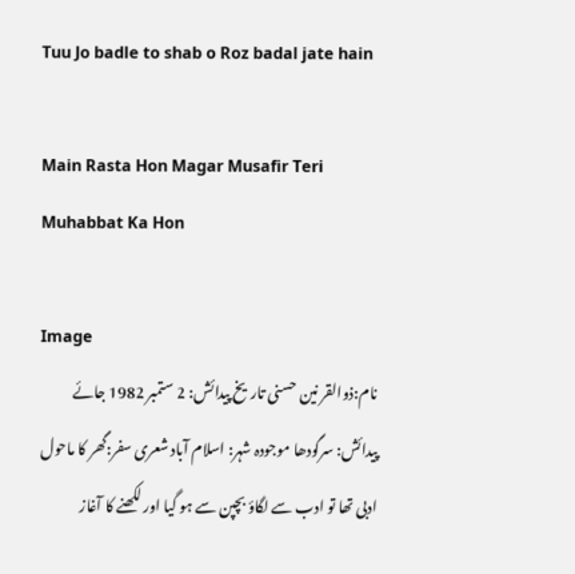Tuu Jo badle to shab o Roz badal jate hain

Main Rasta Hon Magar Musafir Teri Muhabbat Ka Hon

Image
نام:ذوالقر نین حسنی تاریخ پیدائش: 2 ستمبر 1982 جائے پیدائش: سرگودھا موجودہ شہر: اسلام آباد شعری سفر:گھر کا ماحول ادبی تھا تو ادب سے لگاؤ بچپن سے ہو گیا اور لکھنے کا آغاز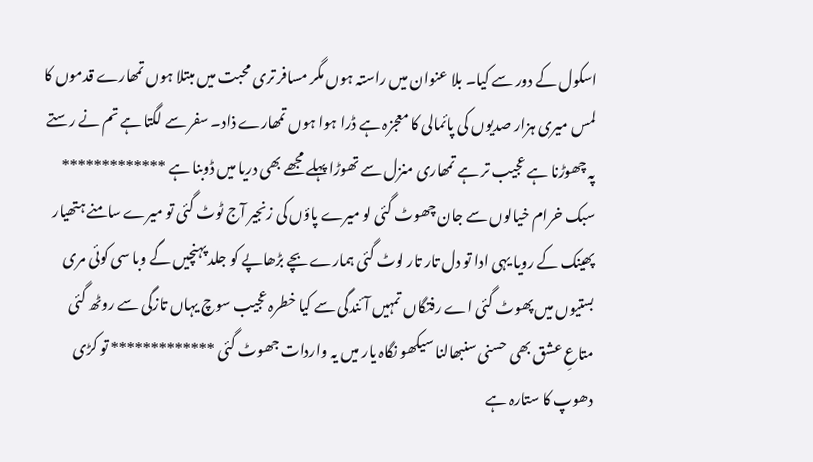اسکول کے دور سے کیا۔ بلا عنوان میں راستہ ہوں مگر مسافر تری محبت میں مبتلا ہوں تمھارے قدموں کا لمس میری ہزار صدیوں کی پائمالی کا معجزہ ہے ڈرا ہوا ہوں تمھارے ذاد۔ سفر سے لگتا ہے تم نے رستے پہ چھوڑنا ہے عجیب تر ہے تمھاری منزل سے تھوڑا پہلے مجھے بھی دریا میں ڈوبنا ہے ************* سبک خرام خیالوں سے جان چھوٹ گئی لو میرے پاؤں کی زنجیر آج ٹوٹ گئی تو میرے سامنے ہتھیار پھینک کے رویا یہی ادا تو دل تار تار لوٹ گئی ہمارے بچے بڑھاپے کو جلد پہنچیں گے وبا سی کوئی مری بستیوں میں پھوٹ گئی اے رفتگاں تمہیں آئندگی سے کیا خطرہ عجیب سوچ یہاں تازگی سے روٹھ گئی متاعِ عشق بھی حسنی سنبھالنا سیکھو نگاہ یار میں یہ واردات جھوٹ گئی ************* تو کڑی دھوپ کا ستارہ ہے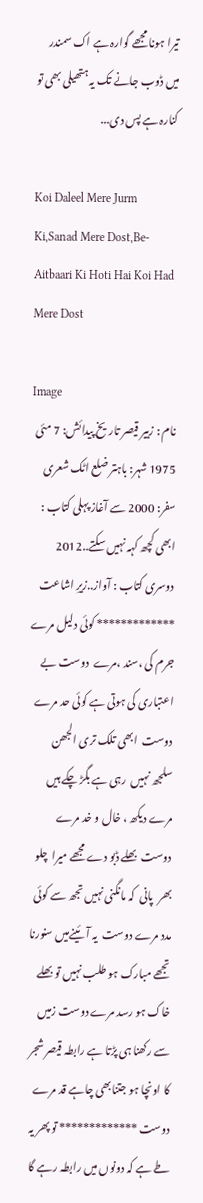تیرا ہونا مجھے گوارہ ہے اک سمندر میں ڈوب جانے تک یہ ہتھیلی بھی تو کنارہ ہے پس دی...

Koi Daleel Mere Jurm Ki,Sanad Mere Dost,Be-Aitbaari Ki Hoti Hai Koi Had Mere Dost

Image
نام : زبیر قیصر تاریخ پیدائش: 7 مئی 1975 شہر: باہتر ضلع اٹک شعری سفر: 2000 سے آغاز پہلی کتاب : ابھی کچھ کہہ نہیں سکتے..2012 دوسری کتاب : آواز..زیرِ اشاعت   ************* کوئی دلیل مرے جرم کی ،سند ،مرے  دوست بے اعتباری کی ہوتی ہے کوئی حد مرے دوست  ابھی تلک تری الجھن سلجھ نہیں  رہی ہے بگڑ چکے ہیں مرے دیکھ ، خال و خد مرے دوست  بھلے ڈبو دے مجھے میرا  چلو بھر  پانی  کہ مانگنی نہیں تجھ سے کوئی مدد مرے دوست  یہ آئینےمیں سنورنا تجھے مبارک ہو طلب نہیں تو بھلے خاک ہو رسد مرے دوست زمیں سے رکھنا ہی پڑتا ہے رابطہ قیصر شجر کا اونچا ہو جتنابھی چاہے قد مرے دوست ************* تو پھر یہ طے ہے کہ دونوں میں رابطہ رہے گا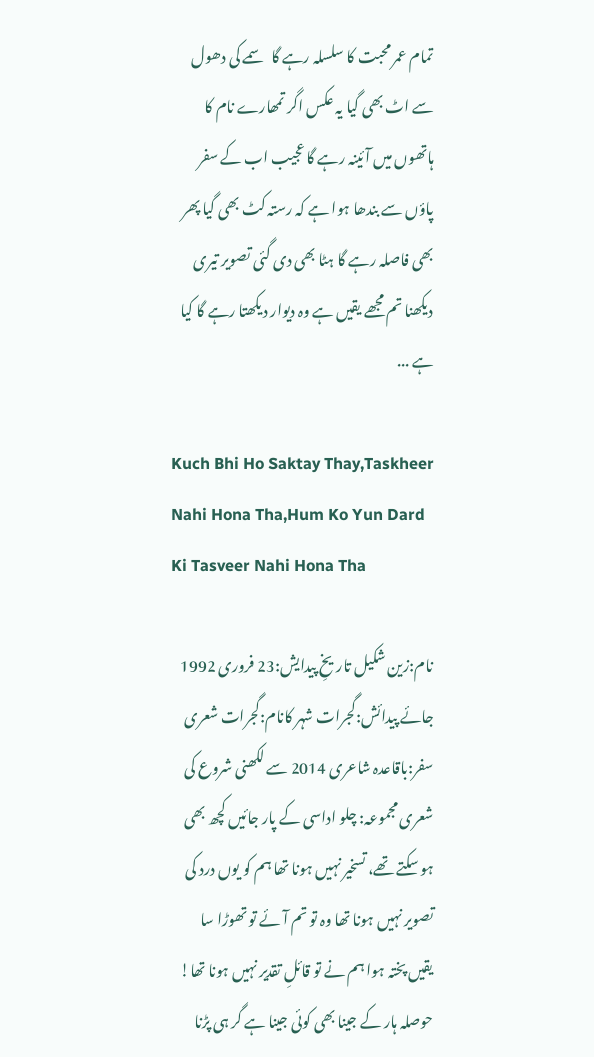تمام عمر محبت کا سلسلہ رہے گا  سمے کی دھول سے اٹ بھی گیا یہ عکس اگر تمھارے نام کا ہاتھوں میں آئینہ رہے گا عجیب اب کے سفر پاؤں سے بندھا ہوا ہے کہ رستہ کٹ بھی گیا پھر بھی فاصلہ رہے گا ہٹا بھی دی گئی تصویر تیری دیکھنا تم مجھے یقیں ہے وہ دیوار دیکھتا رہے گا کیا ہے ...

Kuch Bhi Ho Saktay Thay,Taskheer Nahi Hona Tha,Hum Ko Yun Dard Ki Tasveer Nahi Hona Tha

نام:زین شکیل تاریخِ پیدایش:23 فروری 1992 جائے پیدائش:گجرات شہر کانام:گجرات شعری سفر:باقاعدہ شاعری 2014 سے لکھنی شروع کی شعری مجموعہ: چلو اداسی کے پار جائیں کچھ بھی ہو سکتے تھے، تسخیر نہیں ہونا تھا ہم کو یوں درد کی تصویر نہیں ہونا تھا وہ تو تم آئے تو تھوڑا سا یقیں پختہ ہوا ہم نے تو قائلِ تقدیر نہیں ہونا تھا! حوصلہ ہار کے جینا بھی کوئی جینا ہے گر ہی پڑنا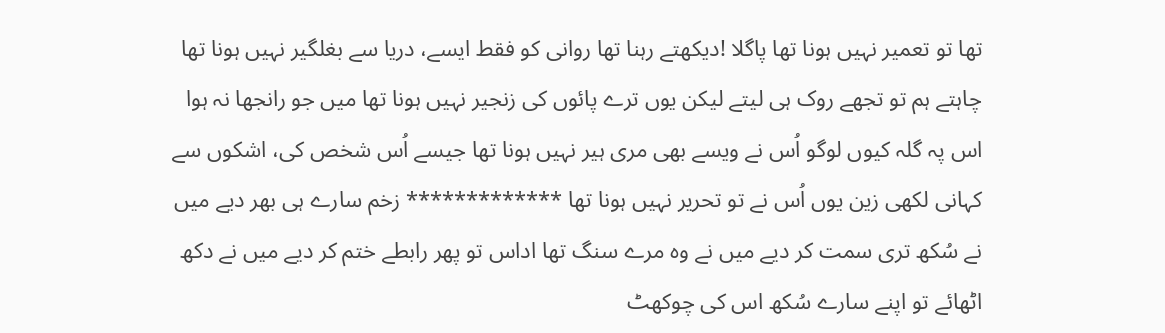تھا تو تعمیر نہیں ہونا تھا پاگلا !دیکھتے رہنا تھا روانی کو فقط ایسے، دریا سے بغلگیر نہیں ہونا تھا چاہتے ہم تو تجھے روک ہی لیتے لیکن یوں ترے پائوں کی زنجیر نہیں ہونا تھا میں جو رانجھا نہ ہوا اس پہ گلہ کیوں لوگو اُس نے ویسے بھی مری ہیر نہیں ہونا تھا جیسے اُس شخص کی، اشکوں سے کہانی لکھی زین یوں اُس نے تو تحریر نہیں ہونا تھا ************* زخم سارے ہی بھر دیے میں نے سُکھ تری سمت کر دیے میں نے وہ مرے سنگ تھا اداس تو پھر رابطے ختم کر دیے میں نے دکھ اٹھائے تو اپنے سارے سُکھ اس کی چوکھٹ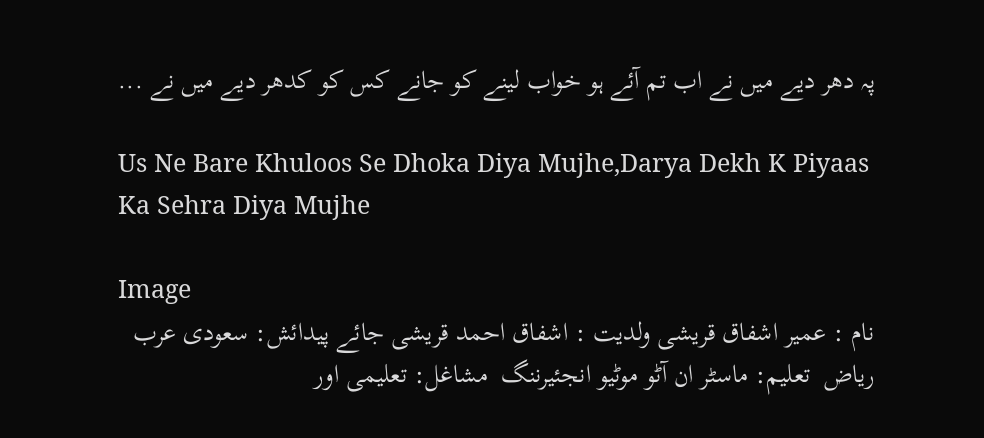پہ دھر دیے میں نے اب تم آئے ہو خواب لینے کو جانے کس کو کدھر دیے میں نے ...

Us Ne Bare Khuloos Se Dhoka Diya Mujhe,Darya Dekh K Piyaas Ka Sehra Diya Mujhe

Image
نام : عمیر اشفاق قریشی ولدیت : اشفاق احمد قریشی جائے پیدائش: سعودی عرب ریاض  تعلیم: ماسٹر ان آٹو موٹیو انجئیرننگ  مشاغل: تعلیمی اور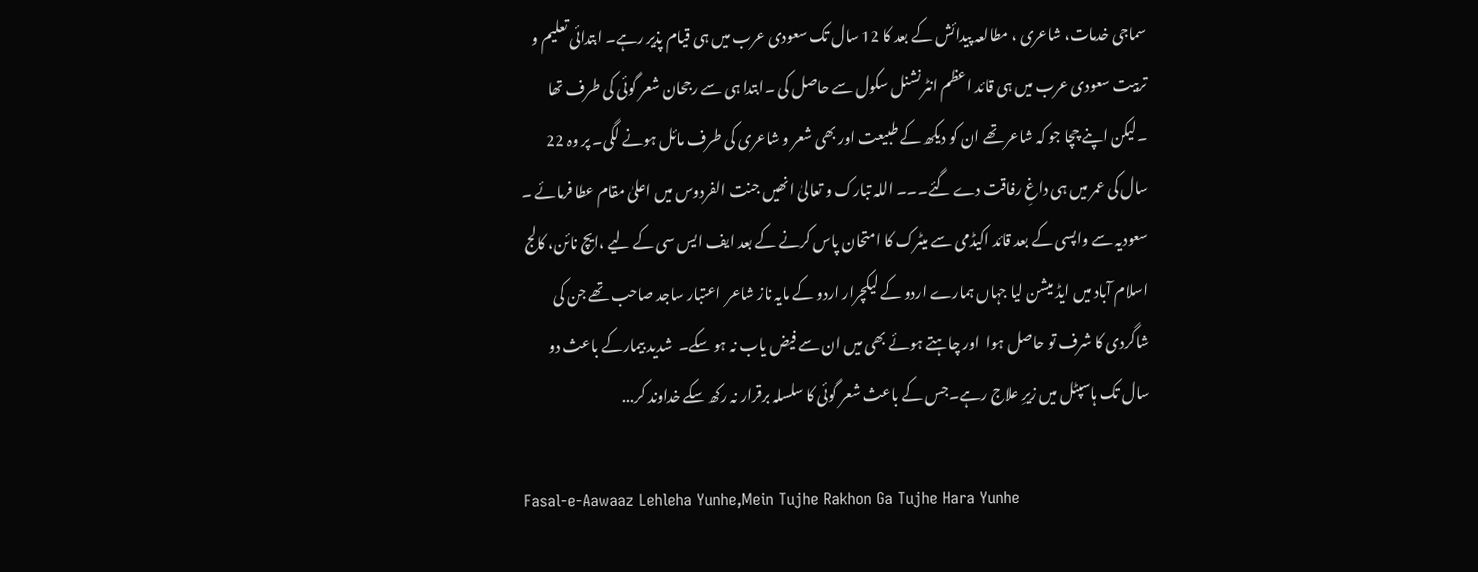سماجی خدمات، شاعری ، مطالعہ پیدائش کے بعد کا 12 سال تک سعودی عرب میں ہی قیام پذیر رہے۔ ابتدائی تعلیم و تربیت سعودی عرب میں ہی قائد اعظم انٹرنشنل سکول سے حاصل کی ۔ابتدا ہی سے رجحان شعر گوئی کی طرف تھا ۔لیکن اپنے چچا جو کہ شاعر تھے ان کو دیکھ کے طبیعت اور بھی شعر و شاعری کی طرف مائل ہونے لگی۔ پر وہ 22 سال کی عمر میں ہی داغِ رفاقت دے گئے۔۔۔ اللہ تبارک و تعالیٰ انھیں جنت الفردوس میں اعلیٰ مقام عطا فرمائے ۔  سعودیہ سے واپسی کے بعد قائد اکیڈمی سے میٹرک کا امتحان پاس کرنے کے بعد ایف ایس سی کے لیے ،ایچ نائن، کالج اسلام آباد میں ایڈ میشن لیا جہاں ہمارے اردو کے لیکچرار اردو کے مایہ ناز شاعر  اعتبار ساجد صاحب تھے جن کی شاگردی کا شرف تو حاصل ہوا  اور چاہتے ہوئے بھی میں ان سے فیض یاب نہ ہو سکے۔  شدید بیمارکے باعث دو سال تک ہاسپٹل میں زیرِ علاج رہے۔جس کے باعث شعر گوئی کا سلسلہ برقرار نہ رکھ سکے خداوند کر...

Fasal-e-Aawaaz Lehleha Yunhe,Mein Tujhe Rakhon Ga Tujhe Hara Yunhe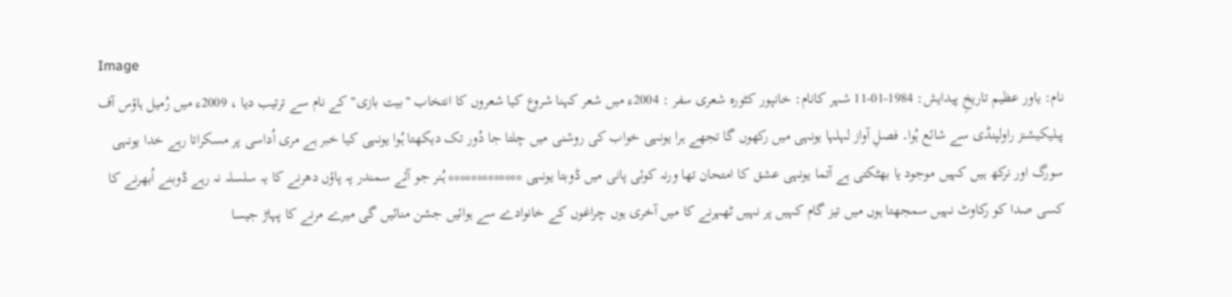Image
نام: یاور عظیم تاریخِ پیدایش: 1984-01-11 شہر کانام: خانپور کٹورہ شعری سفر : 2004ء میں شعر کہنا شروع کیا شعروں کا انتخاب "بیت بازی" کے نام سے ترتیب دیا ، 2009ء میں رُمیل ہاؤس آف پبلیکیشنز راولپنڈی سے شائع ہُوا۔ فصلِ آواز لہلہا یونہی میں رکھوں گا تجھے ہرا یونہی خواب کی روشنی میں چلتا جا دُور تک دیکھتا ہُوا یونہی کیا خبر ہے مری اُداسی پر مسکراتا رہے خدا یونہی سورگ اور نرکھ ہیں کہیں موجود یا بھٹکتی ہے آتما یونہی عشق کا امتحان تھا ورنہ کوئی پانی میں ڈوبتا یونہی ************* ہُنر جو آئے سمندر پہ پاؤں دھرنے کا یہ سلسلہ نہ رہے ڈوبنے اُبھرنے کا کسی صدا کو رکاوٹ نہیں سمجھتا ہوں میں تیز گام کہیں پر نہیں ٹھہرنے کا میں آخری ہوں چراغوں کے خانوادے سے ہوائیں جشن منائیں گی میرے مرنے کا پہاڑ جیسا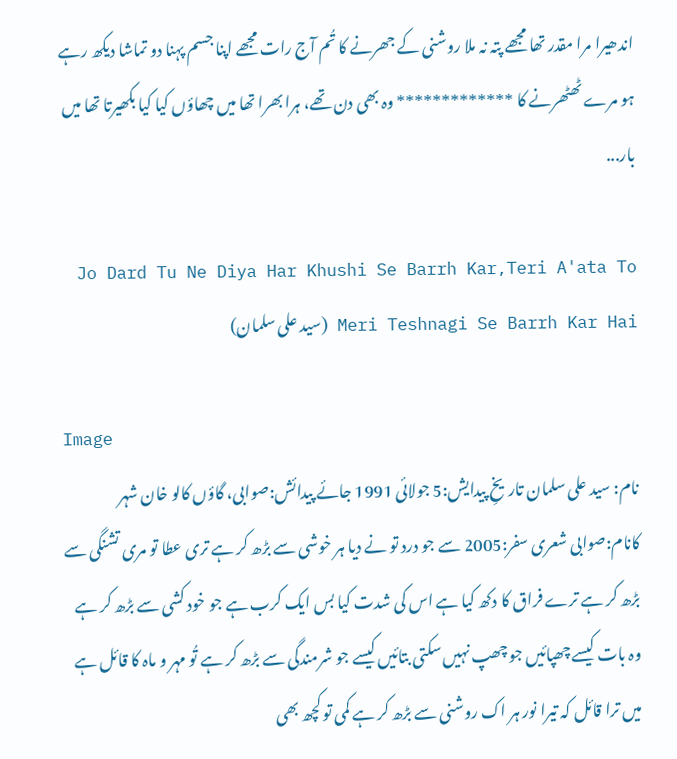اندھیرا مرا مقدر تھا مجھے پتہ نہ ملا روشنی کے جھرنے کا تُم آج رات مجھے اپنا جسم پہنا دو تماشا دیکھ رہے ہو مرے ٹھٹھرنے کا ************* وہ بھی دن تھے، ہرا بھرا تھا میں چھاؤں کیا کیا بکھیرتا تھا میں بار...

Jo Dard Tu Ne Diya Har Khushi Se Barrh Kar,Teri A'ata To Meri Teshnagi Se Barrh Kar Hai (سید علی سلمان)

Image
نام: سید علی سلمان تاریخِ پیدایش:5 جولائی 1991 جائے پیدائش:صوابی، گاؤں کالو خان شہر کانام:صوابی شعری سفر:2005 سے جو درد تو نے دیا ہر خوشی سے بڑھ کر ہے تری عطا تو مری تشنگی سے بڑھ کر ہے ترے فراق کا دکھ کیا ہے اس کی شدت کیا بس ایک کرب ہے جو خود کشی سے بڑھ کر ہے وہ بات کیسے چھپائیں جو چھپ نہیں سکتی بتائیں کیسے جو شرمندگی سے بڑھ کر ہے تُو مہر و ماہ کا قائل ہے میں ترا قائل کہ تیرا نور ہر اک روشنی سے بڑھ کر ہے کمی تو کچھ بھی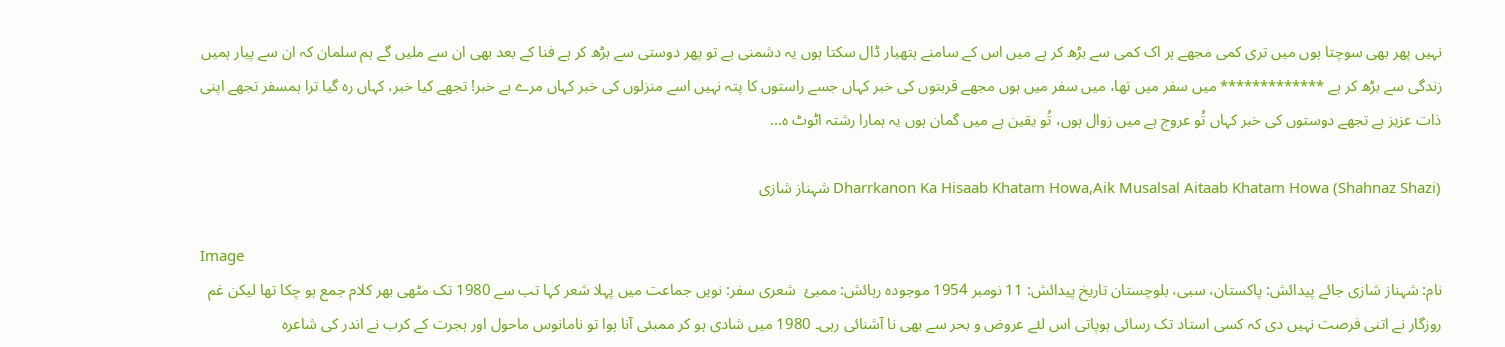نہیں پھر بھی سوچتا ہوں میں تری کمی مجھے ہر اک کمی سے بڑھ کر ہے میں اس کے سامنے ہتھیار ڈال سکتا ہوں یہ دشمنی ہے تو پھر دوستی سے بڑھ کر ہے فنا کے بعد بھی ان سے ملیں گے ہم سلمان کہ ان سے پیار ہمیں زندگی سے بڑھ کر ہے ************* میں سفر میں تھا، میں سفر میں ہوں مجھے قربتوں کی خبر کہاں جسے راستوں کا پتہ نہیں اسے منزلوں کی خبر کہاں مرے بے خبر! تجھے کیا خبر، کہاں رہ گیا ترا ہمسفر تجھے اپنی ذات عزیز ہے تجھے دوستوں کی خبر کہاں تُو عروج ہے میں زوال ہوں، تُو یقین ہے میں گمان ہوں یہ ہمارا رشتہ اٹوٹ ہ...

Dharrkanon Ka Hisaab Khatam Howa,Aik Musalsal Aitaab Khatam Howa (Shahnaz Shazi) شہناز شازی

Image
نام: شہناز شازی جائے پیدائش: پاکستان، سبی، بلوچستان تاریخ پیدائش: 11 نومبر 1954 موجودہ رہائش: ممبئ  شعری سفر: نویں جماعت میں پہلا شعر کہا تب سے 1980 تک مٹھی بھر کلام جمع ہو چکا تھا لیکن غم روزگار نے اتنی فرصت نہیں دی کہ کسی استاد تک رسائی ہوپاتی اس لئے عروض و بحر سے بھی نا آشنائی رہی۔ 1980 میں شادی ہو کر ممبئی آنا ہوا تو نامانوس ماحول اور ہجرت کے کرب نے اندر کی شاعرہ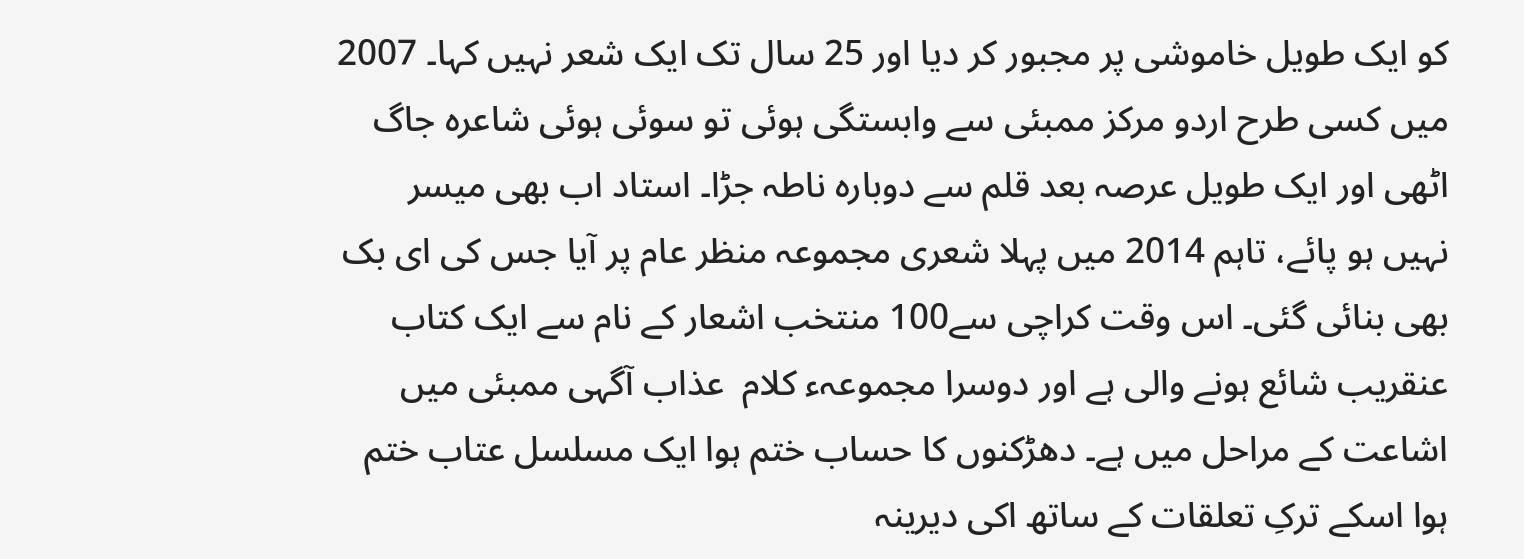کو ایک طویل خاموشی پر مجبور کر دیا اور 25 سال تک ایک شعر نہیں کہا۔ 2007 میں کسی طرح اردو مرکز ممبئی سے وابستگی ہوئی تو سوئی ہوئی شاعرہ جاگ اٹھی اور ایک طویل عرصہ بعد قلم سے دوبارہ ناطہ جڑا۔ استاد اب بھی میسر نہیں ہو پائے، تاہم 2014 میں پہلا شعری مجموعہ منظر عام پر آیا جس کی ای بک بھی بنائی گئی۔ اس وقت کراچی سے100 منتخب اشعار کے نام سے ایک کتاب عنقریب شائع ہونے والی ہے اور دوسرا مجموعہء کلام  عذاب آگہی ممبئی میں اشاعت کے مراحل میں ہے۔ دھڑکنوں کا حساب ختم ہوا ایک مسلسل عتاب ختم ہوا اسکے ترکِ تعلقات کے ساتھ اکی دیرینہ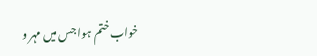خواب ختم ہوا جس میں مہر و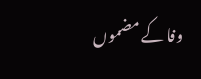وفا کے مضموں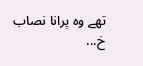تھے وہ پرانا نصاب خ...